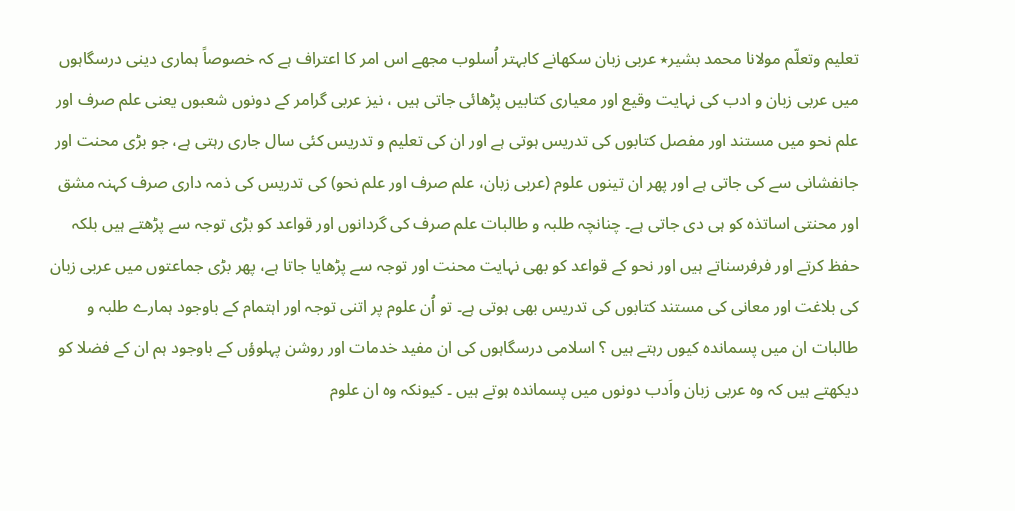تعليم وتعلّم مولانا محمد بشير٭ عربى زبان سكهانے كابہتر اُسلوب مجھے اس امر کا اعتراف ہے کہ خصوصاً ہماری دینی درسگاہوں میں عربی زبان و ادب کی نہایت وقیع اور معیاری کتابیں پڑھائی جاتی ہیں ، نیز عربی گرامر کے دونوں شعبوں یعنی علم صرف اور علم نحو میں مستند اور مفصل کتابوں کی تدریس ہوتی ہے اور ان کی تعلیم و تدریس کئی سال جاری رہتی ہے، جو بڑی محنت اور جانفشانی سے کی جاتی ہے اور پھر ان تینوں علوم (عربی زبان، علم صرف اور علم نحو) کی تدریس کی ذمہ داری صرف کہنہ مشق اور محنتی اساتذہ کو ہی دی جاتی ہے۔ چنانچہ طلبہ و طالبات علم صرف کی گردانوں اور قواعد کو بڑی توجہ سے پڑھتے ہیں بلکہ حفظ کرتے اور فرفرسناتے ہیں اور نحو کے قواعد کو بھی نہایت محنت اور توجہ سے پڑھایا جاتا ہے، پھر بڑی جماعتوں میں عربی زبان کی بلاغت اور معانی کی مستند کتابوں کی تدریس بھی ہوتی ہے۔ تو اُن علوم پر اتنی توجہ اور اہتمام کے باوجود ہمارے طلبہ و طالبات ان میں پسماندہ کیوں رہتے ہیں ؟ اسلامی درسگاہوں کی ان مفید خدمات اور روشن پہلوؤں کے باوجود ہم ان کے فضلا کو دیکھتے ہیں کہ وہ عربی زبان واَدب دونوں میں پسماندہ ہوتے ہیں ۔ کیونکہ وہ ان علوم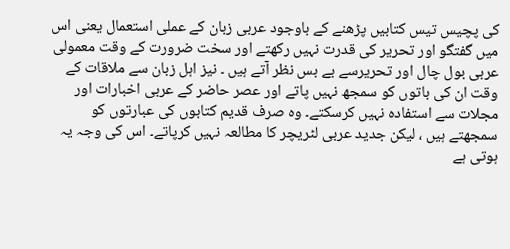کی پچیس تیس کتابیں پڑھنے کے باوجود عربی زبان کے عملی استعمال یعنی اس میں گفتگو اور تحریر کی قدرت نہیں رکھتے اور سخت ضرورت کے وقت معمولی عربی بول چال اور تحریرسے بے بس نظر آتے ہیں ۔ نیز اہل زبان سے ملاقات کے وقت ان کی باتوں کو سمجھ نہیں پاتے اور عصر حاضر کے عربی اخبارات اور مجلات سے استفادہ نہیں کرسکتے۔ وہ صرف قدیم کتابوں کی عبارتوں کو سمجھتے ہیں ، لیکن جدید عربی لٹریچر کا مطالعہ نہیں کرپاتے۔ اس کی وجہ یہ ہوتی ہے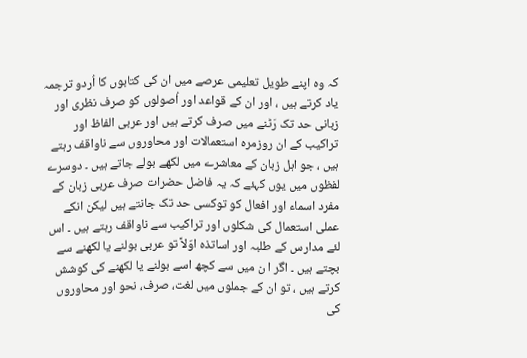کہ وہ اپنے طویل تعلیمی عرصے میں ان کی کتابوں کا اُردو ترجمہ یاد کرتے ہیں ، اور ان کے قواعد اور اُصولوں کو صرف نظری اور زبانی حد تک رَٹنے میں صرف کرتے ہیں اور عربی الفاظ اور تراکیب کے ان روزمرہ استعمالات اور محاوروں سے ناواقف رہتے ہیں ، جو اہل زبان کے معاشرے میں لکھے بولے جاتے ہیں ۔ دوسرے لفظوں میں یوں کہئے کہ یہ فاضل حضرات صرف عربی زبان کے مفرد اسماء اور افعال کو توکسی حد تک جانتے ہیں لیکن انکے عملی استعمال کی شکلوں اور تراکیب سے ناواقف رہتے ہیں ۔ اس لئے مدارس کے طلبہ اور اساتذہ اوّلاً تو عربی بولنے یا لکھنے سے بچتے ہیں ۔ اگر ا ن میں سے کچھ اسے بولنے یا لکھنے کی کوشش کرتے ہیں ، تو ان کے جملوں میں لغت، صرف، نحو اور محاوروں کی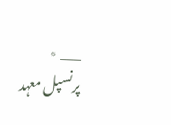___ ٭ پرنسپل معہد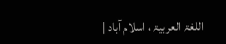اللغۃ العربیۃ ، اسلام آباد |